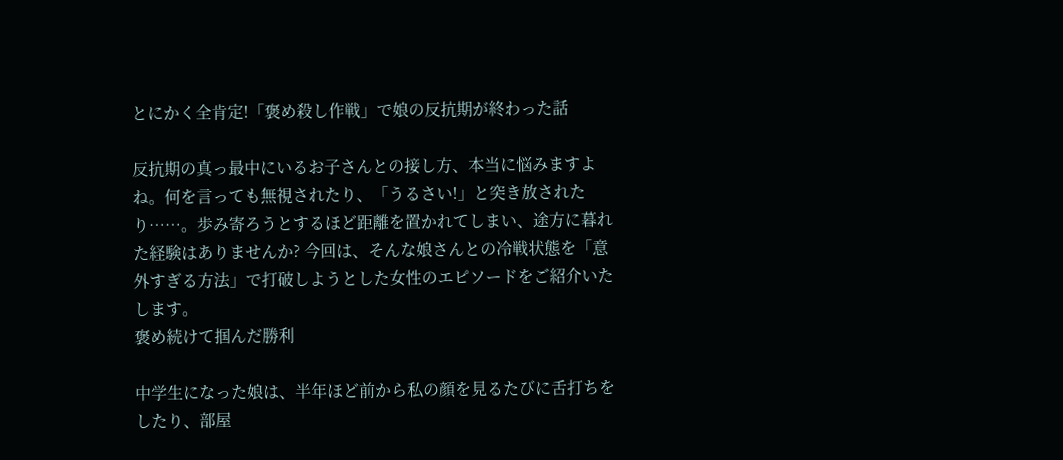とにかく全肯定!「褒め殺し作戦」で娘の反抗期が終わった話

反抗期の真っ最中にいるお子さんとの接し方、本当に悩みますよね。何を言っても無視されたり、「うるさい!」と突き放されたり……。歩み寄ろうとするほど距離を置かれてしまい、途方に暮れた経験はありませんか? 今回は、そんな娘さんとの冷戦状態を「意外すぎる方法」で打破しようとした女性のエピソードをご紹介いたします。
褒め続けて掴んだ勝利

中学生になった娘は、半年ほど前から私の顔を見るたびに舌打ちをしたり、部屋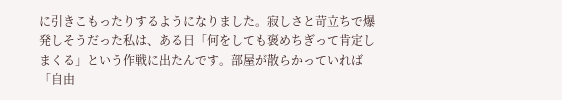に引きこもったりするようになりました。寂しさと苛立ちで爆発しそうだった私は、ある日「何をしても褒めちぎって肯定しまくる」という作戦に出たんです。部屋が散らかっていれば「自由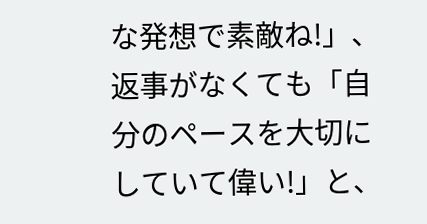な発想で素敵ね!」、返事がなくても「自分のペースを大切にしていて偉い!」と、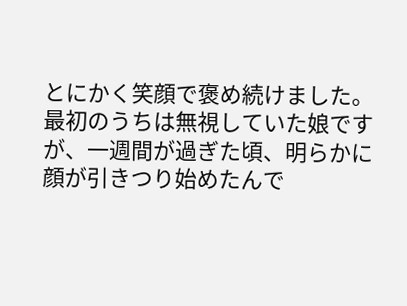とにかく笑顔で褒め続けました。最初のうちは無視していた娘ですが、一週間が過ぎた頃、明らかに顔が引きつり始めたんで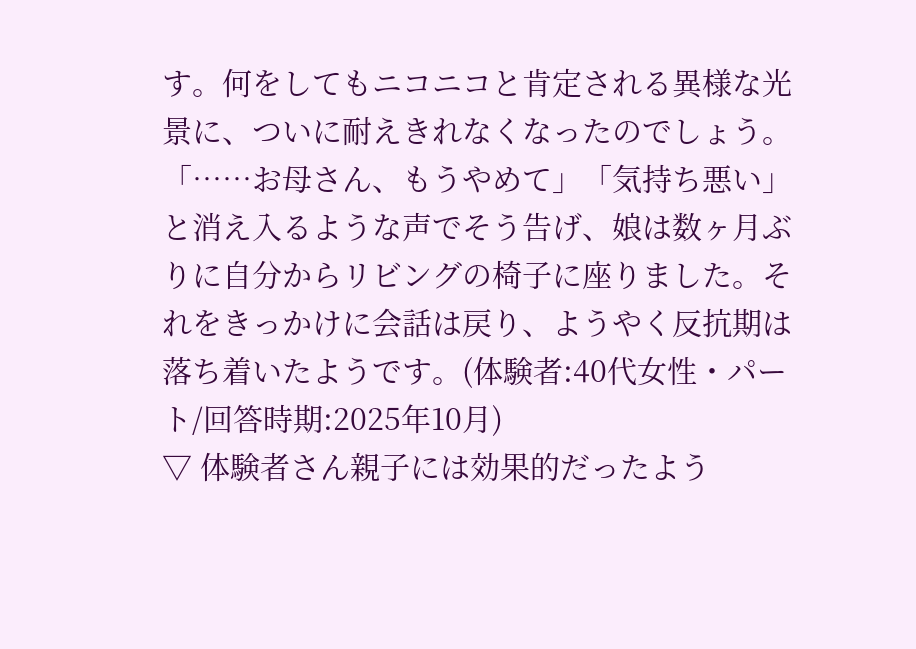す。何をしてもニコニコと肯定される異様な光景に、ついに耐えきれなくなったのでしょう。「……お母さん、もうやめて」「気持ち悪い」と消え入るような声でそう告げ、娘は数ヶ月ぶりに自分からリビングの椅子に座りました。それをきっかけに会話は戻り、ようやく反抗期は落ち着いたようです。(体験者:40代女性・パート/回答時期:2025年10月)
▽ 体験者さん親子には効果的だったよう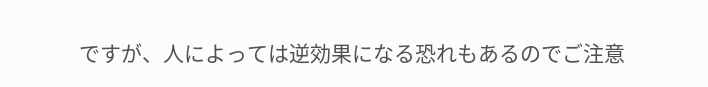ですが、人によっては逆効果になる恐れもあるのでご注意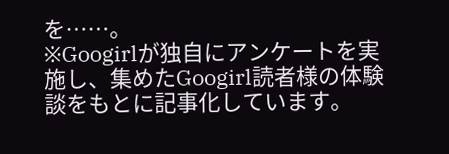を……。
※Googirlが独自にアンケートを実施し、集めたGoogirl読者様の体験談をもとに記事化しています。